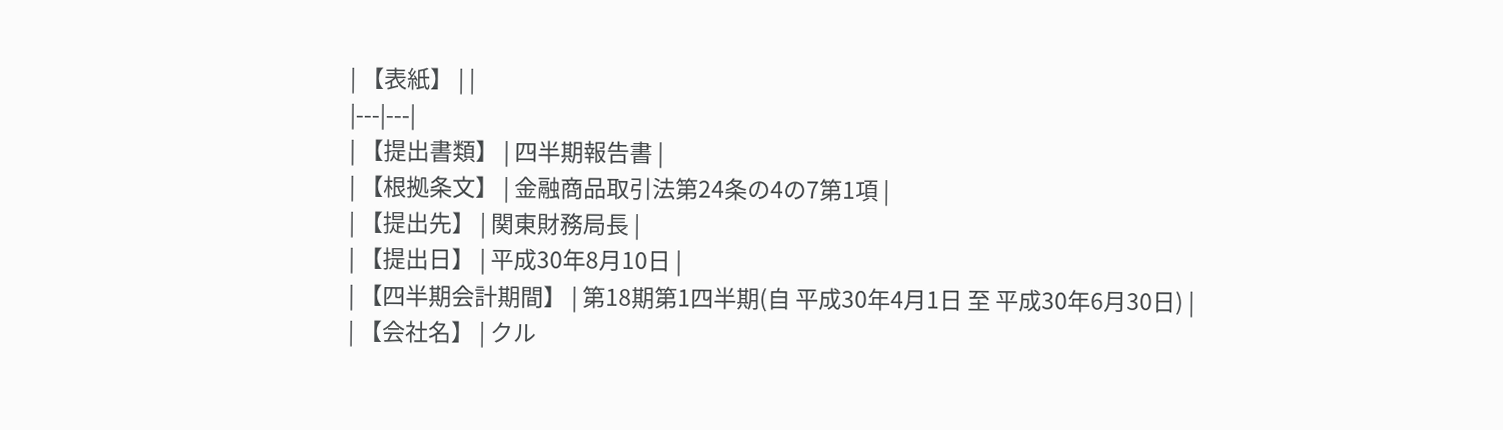| 【表紙】 | |
|---|---|
| 【提出書類】 | 四半期報告書 |
| 【根拠条文】 | 金融商品取引法第24条の4の7第1項 |
| 【提出先】 | 関東財務局長 |
| 【提出日】 | 平成30年8月10日 |
| 【四半期会計期間】 | 第18期第1四半期(自 平成30年4月1日 至 平成30年6月30日) |
| 【会社名】 | クル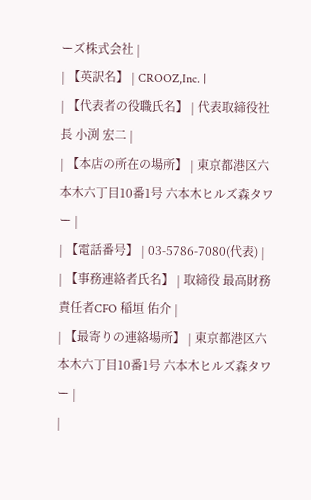ーズ株式会社 |
| 【英訳名】 | CROOZ,Inc. |
| 【代表者の役職氏名】 | 代表取締役社長 小渕 宏二 |
| 【本店の所在の場所】 | 東京都港区六本木六丁目10番1号 六本木ヒルズ森タワー |
| 【電話番号】 | 03-5786-7080(代表) |
| 【事務連絡者氏名】 | 取締役 最高財務責任者CFO 稲垣 佑介 |
| 【最寄りの連絡場所】 | 東京都港区六本木六丁目10番1号 六本木ヒルズ森タワー |
|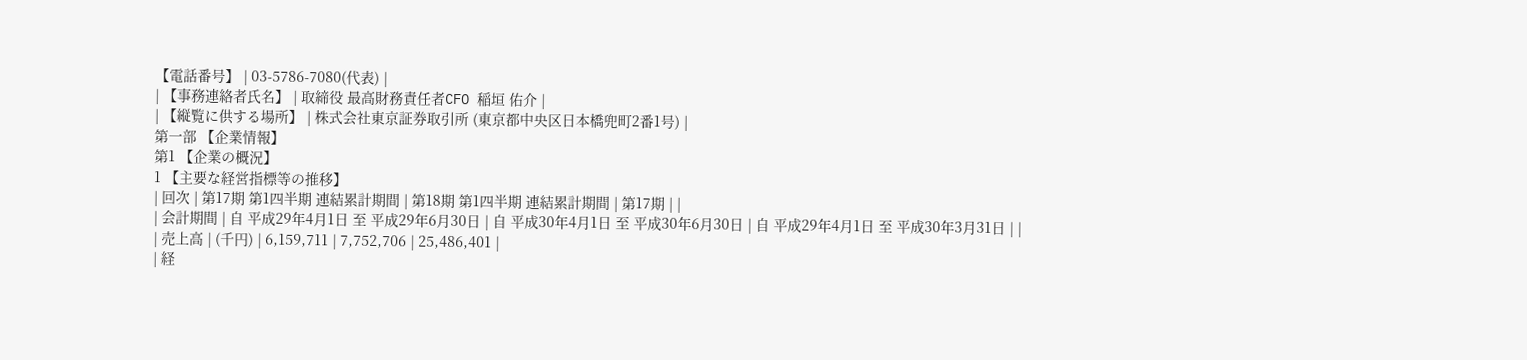【電話番号】 | 03-5786-7080(代表) |
| 【事務連絡者氏名】 | 取締役 最高財務責任者CFO 稲垣 佑介 |
| 【縦覧に供する場所】 | 株式会社東京証券取引所 (東京都中央区日本橋兜町2番1号) |
第一部 【企業情報】
第1 【企業の概況】
1 【主要な経営指標等の推移】
| 回次 | 第17期 第1四半期 連結累計期間 | 第18期 第1四半期 連結累計期間 | 第17期 | |
| 会計期間 | 自 平成29年4月1日 至 平成29年6月30日 | 自 平成30年4月1日 至 平成30年6月30日 | 自 平成29年4月1日 至 平成30年3月31日 | |
| 売上高 | (千円) | 6,159,711 | 7,752,706 | 25,486,401 |
| 経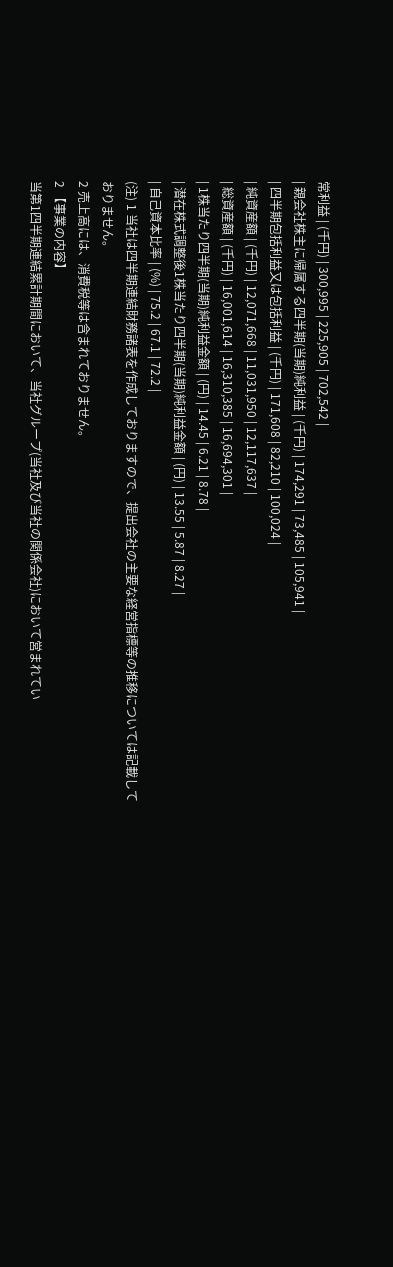常利益 | (千円) | 300,995 | 225,905 | 702,542 |
| 親会社株主に帰属する四半期(当期)純利益 | (千円) | 174,291 | 73,485 | 105,941 |
| 四半期包括利益又は包括利益 | (千円) | 171,608 | 82,210 | 100,024 |
| 純資産額 | (千円) | 12,071,668 | 11,031,950 | 12,117,637 |
| 総資産額 | (千円) | 16,001,614 | 16,310,385 | 16,694,301 |
| 1株当たり四半期(当期)純利益金額 | (円) | 14.45 | 6.21 | 8.78 |
| 潜在株式調整後1株当たり四半期(当期)純利益金額 | (円) | 13.55 | 5.87 | 8.27 |
| 自己資本比率 | (%) | 75.2 | 67.1 | 72.2 |
(注) 1 当社は四半期連結財務諸表を作成しておりますので、提出会社の主要な経営指標等の推移については記載しておりません。
2 売上高には、消費税等は含まれておりません。
2 【事業の内容】
当第1四半期連結累計期間において、当社グループ(当社及び当社の関係会社)において営まれてい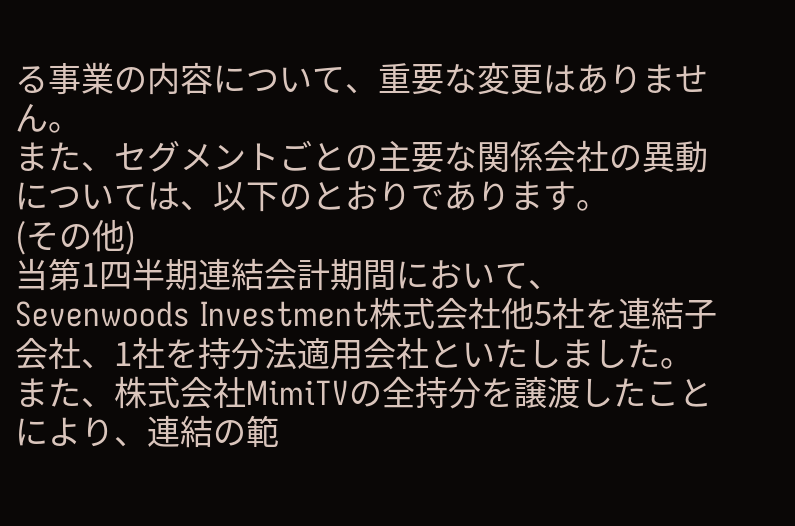る事業の内容について、重要な変更はありません。
また、セグメントごとの主要な関係会社の異動については、以下のとおりであります。
(その他)
当第1四半期連結会計期間において、Sevenwoods Investment株式会社他5社を連結子会社、1社を持分法適用会社といたしました。
また、株式会社MimiTVの全持分を譲渡したことにより、連結の範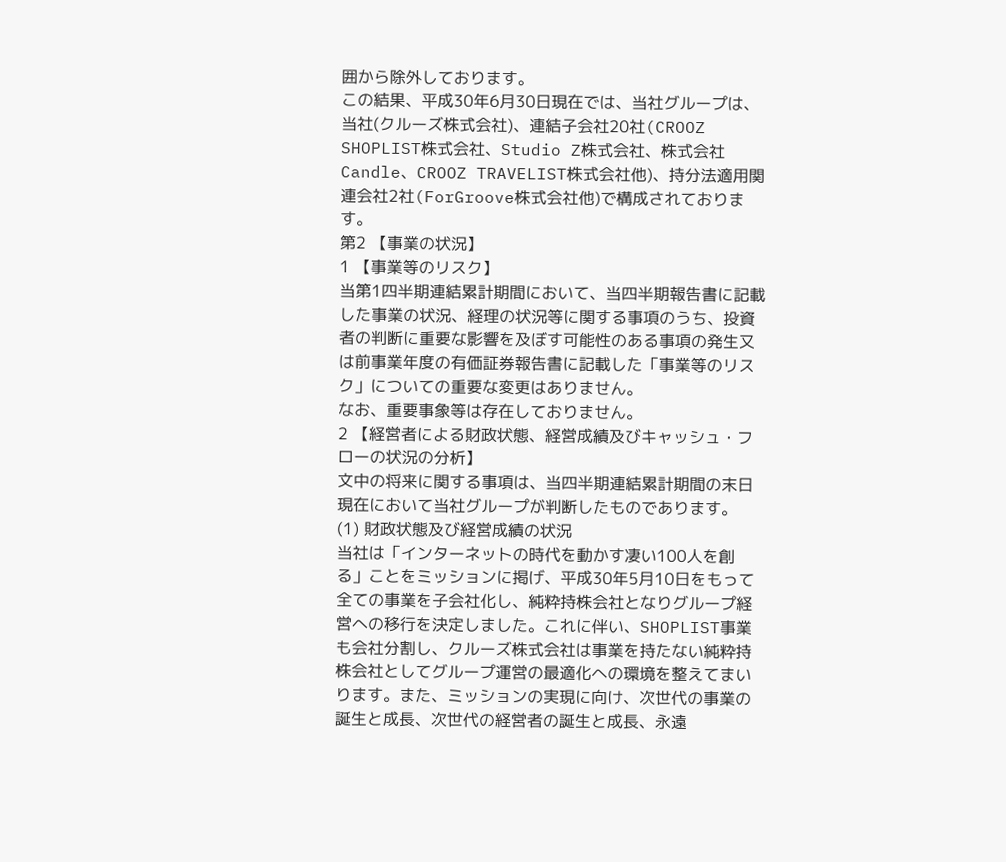囲から除外しております。
この結果、平成30年6月30日現在では、当社グループは、当社(クルーズ株式会社)、連結子会社20社(CROOZ SHOPLIST株式会社、Studio Z株式会社、株式会社Candle、CROOZ TRAVELIST株式会社他)、持分法適用関連会社2社(ForGroove株式会社他)で構成されております。
第2 【事業の状況】
1 【事業等のリスク】
当第1四半期連結累計期間において、当四半期報告書に記載した事業の状況、経理の状況等に関する事項のうち、投資者の判断に重要な影響を及ぼす可能性のある事項の発生又は前事業年度の有価証券報告書に記載した「事業等のリスク」についての重要な変更はありません。
なお、重要事象等は存在しておりません。
2 【経営者による財政状態、経営成績及びキャッシュ・フローの状況の分析】
文中の将来に関する事項は、当四半期連結累計期間の末日現在において当社グループが判断したものであります。
(1) 財政状態及び経営成績の状況
当社は「インターネットの時代を動かす凄い100人を創る」ことをミッションに掲げ、平成30年5月10日をもって全ての事業を子会社化し、純粋持株会社となりグループ経営への移行を決定しました。これに伴い、SHOPLIST事業も会社分割し、クルーズ株式会社は事業を持たない純粋持株会社としてグループ運営の最適化への環境を整えてまいります。また、ミッションの実現に向け、次世代の事業の誕生と成長、次世代の経営者の誕生と成長、永遠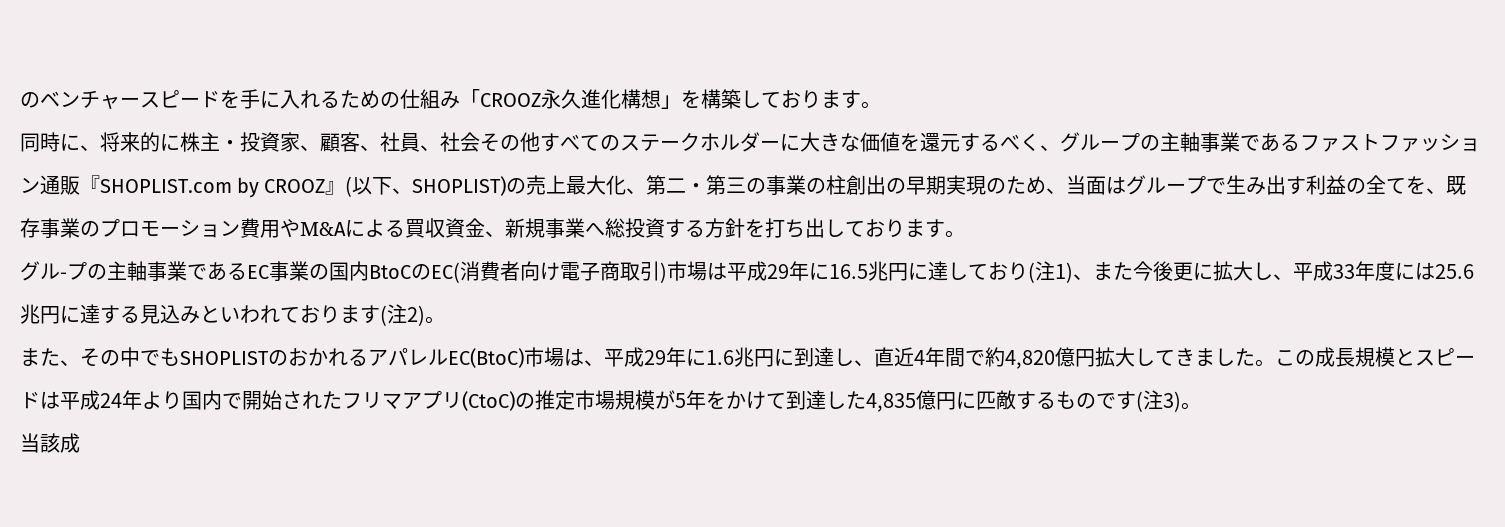のベンチャースピードを手に入れるための仕組み「CROOZ永久進化構想」を構築しております。
同時に、将来的に株主・投資家、顧客、社員、社会その他すべてのステークホルダーに大きな価値を還元するべく、グループの主軸事業であるファストファッション通販『SHOPLIST.com by CROOZ』(以下、SHOPLIST)の売上最大化、第二・第三の事業の柱創出の早期実現のため、当面はグループで生み出す利益の全てを、既存事業のプロモーション費用やМ&Aによる買収資金、新規事業へ総投資する方針を打ち出しております。
グル-プの主軸事業であるEC事業の国内BtoCのEC(消費者向け電子商取引)市場は平成29年に16.5兆円に達しており(注1)、また今後更に拡大し、平成33年度には25.6兆円に達する見込みといわれております(注2)。
また、その中でもSHOPLISTのおかれるアパレルEC(BtoC)市場は、平成29年に1.6兆円に到達し、直近4年間で約4,820億円拡大してきました。この成長規模とスピードは平成24年より国内で開始されたフリマアプリ(CtoC)の推定市場規模が5年をかけて到達した4,835億円に匹敵するものです(注3)。
当該成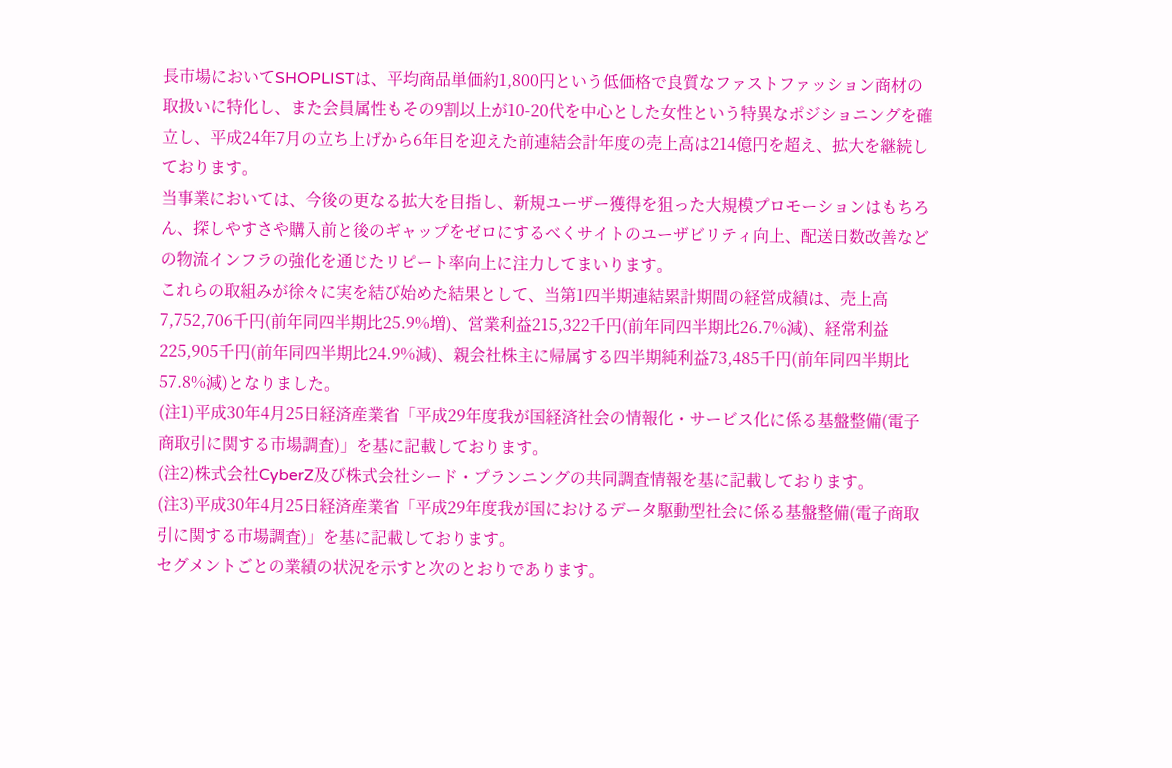長市場においてSHOPLISTは、平均商品単価約1,800円という低価格で良質なファストファッション商材の取扱いに特化し、また会員属性もその9割以上が10-20代を中心とした女性という特異なポジショニングを確立し、平成24年7月の立ち上げから6年目を迎えた前連結会計年度の売上高は214億円を超え、拡大を継続しております。
当事業においては、今後の更なる拡大を目指し、新規ユーザー獲得を狙った大規模プロモーションはもちろん、探しやすさや購入前と後のギャップをゼロにするべくサイトのユーザビリティ向上、配送日数改善などの物流インフラの強化を通じたリピート率向上に注力してまいります。
これらの取組みが徐々に実を結び始めた結果として、当第1四半期連結累計期間の経営成績は、売上高7,752,706千円(前年同四半期比25.9%増)、営業利益215,322千円(前年同四半期比26.7%減)、経常利益225,905千円(前年同四半期比24.9%減)、親会社株主に帰属する四半期純利益73,485千円(前年同四半期比57.8%減)となりました。
(注1)平成30年4月25日経済産業省「平成29年度我が国経済社会の情報化・サービス化に係る基盤整備(電子商取引に関する市場調査)」を基に記載しております。
(注2)株式会社CyberZ及び株式会社シード・プランニングの共同調査情報を基に記載しております。
(注3)平成30年4月25日経済産業省「平成29年度我が国におけるデータ駆動型社会に係る基盤整備(電子商取引に関する市場調査)」を基に記載しております。
セグメントごとの業績の状況を示すと次のとおりであります。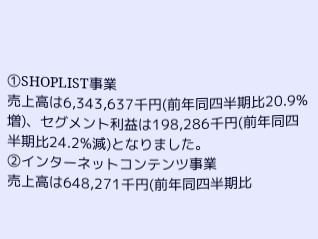①SHOPLIST事業
売上高は6,343,637千円(前年同四半期比20.9%増)、セグメント利益は198,286千円(前年同四半期比24.2%減)となりました。
②インターネットコンテンツ事業
売上高は648,271千円(前年同四半期比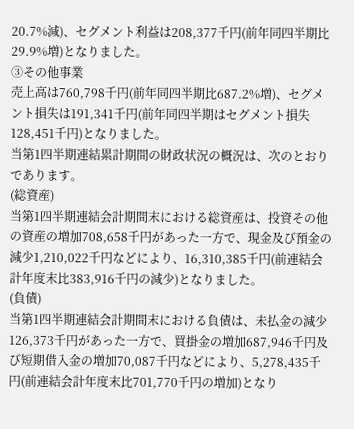20.7%減)、セグメント利益は208,377千円(前年同四半期比29.9%増)となりました。
③その他事業
売上高は760,798千円(前年同四半期比687.2%増)、セグメント損失は191,341千円(前年同四半期はセグメント損失128,451千円)となりました。
当第1四半期連結累計期間の財政状況の概況は、次のとおりであります。
(総資産)
当第1四半期連結会計期間末における総資産は、投資その他の資産の増加708,658千円があった一方で、現金及び預金の減少1,210,022千円などにより、16,310,385千円(前連結会計年度末比383,916千円の減少)となりました。
(負債)
当第1四半期連結会計期間末における負債は、未払金の減少126,373千円があった一方で、買掛金の増加687,946千円及び短期借入金の増加70,087千円などにより、5,278,435千円(前連結会計年度末比701,770千円の増加)となり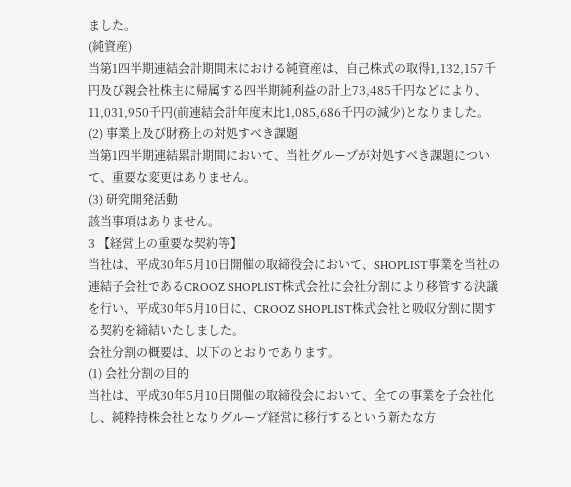ました。
(純資産)
当第1四半期連結会計期間末における純資産は、自己株式の取得1,132,157千円及び親会社株主に帰属する四半期純利益の計上73,485千円などにより、11,031,950千円(前連結会計年度末比1,085,686千円の減少)となりました。
(2) 事業上及び財務上の対処すべき課題
当第1四半期連結累計期間において、当社グループが対処すべき課題について、重要な変更はありません。
(3) 研究開発活動
該当事項はありません。
3 【経営上の重要な契約等】
当社は、平成30年5月10日開催の取締役会において、SHOPLIST事業を当社の連結子会社であるCROOZ SHOPLIST株式会社に会社分割により移管する決議を行い、平成30年5月10日に、CROOZ SHOPLIST株式会社と吸収分割に関する契約を締結いたしました。
会社分割の概要は、以下のとおりであります。
(1) 会社分割の目的
当社は、平成30年5月10日開催の取締役会において、全ての事業を子会社化し、純粋持株会社となりグループ経営に移行するという新たな方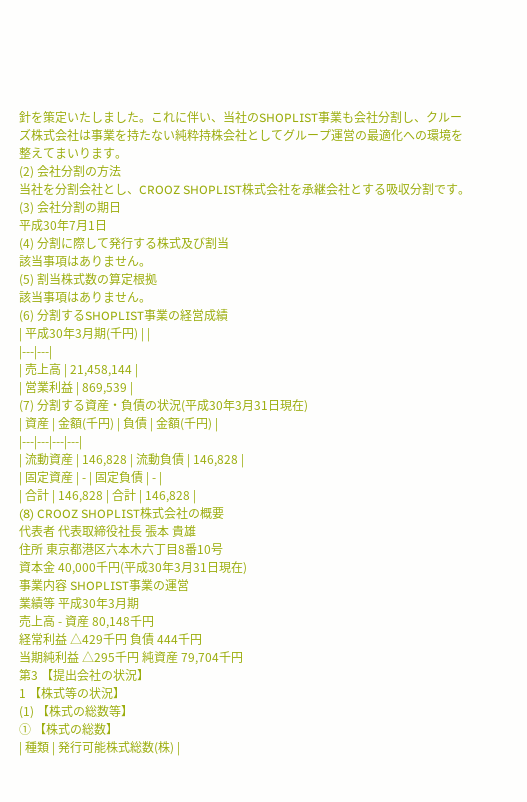針を策定いたしました。これに伴い、当社のSHOPLIST事業も会社分割し、クルーズ株式会社は事業を持たない純粋持株会社としてグループ運営の最適化への環境を整えてまいります。
(2) 会社分割の方法
当社を分割会社とし、CROOZ SHOPLIST株式会社を承継会社とする吸収分割です。
(3) 会社分割の期日
平成30年7月1日
(4) 分割に際して発行する株式及び割当
該当事項はありません。
(5) 割当株式数の算定根拠
該当事項はありません。
(6) 分割するSHOPLIST事業の経営成績
| 平成30年3月期(千円) | |
|---|---|
| 売上高 | 21,458,144 |
| 営業利益 | 869,539 |
(7) 分割する資産・負債の状況(平成30年3月31日現在)
| 資産 | 金額(千円) | 負債 | 金額(千円) |
|---|---|---|---|
| 流動資産 | 146,828 | 流動負債 | 146,828 |
| 固定資産 | - | 固定負債 | - |
| 合計 | 146,828 | 合計 | 146,828 |
(8) CROOZ SHOPLIST株式会社の概要
代表者 代表取締役社長 張本 貴雄
住所 東京都港区六本木六丁目8番10号
資本金 40,000千円(平成30年3月31日現在)
事業内容 SHOPLIST事業の運営
業績等 平成30年3月期
売上高 - 資産 80,148千円
経常利益 △429千円 負債 444千円
当期純利益 △295千円 純資産 79,704千円
第3 【提出会社の状況】
1 【株式等の状況】
(1) 【株式の総数等】
① 【株式の総数】
| 種類 | 発行可能株式総数(株) |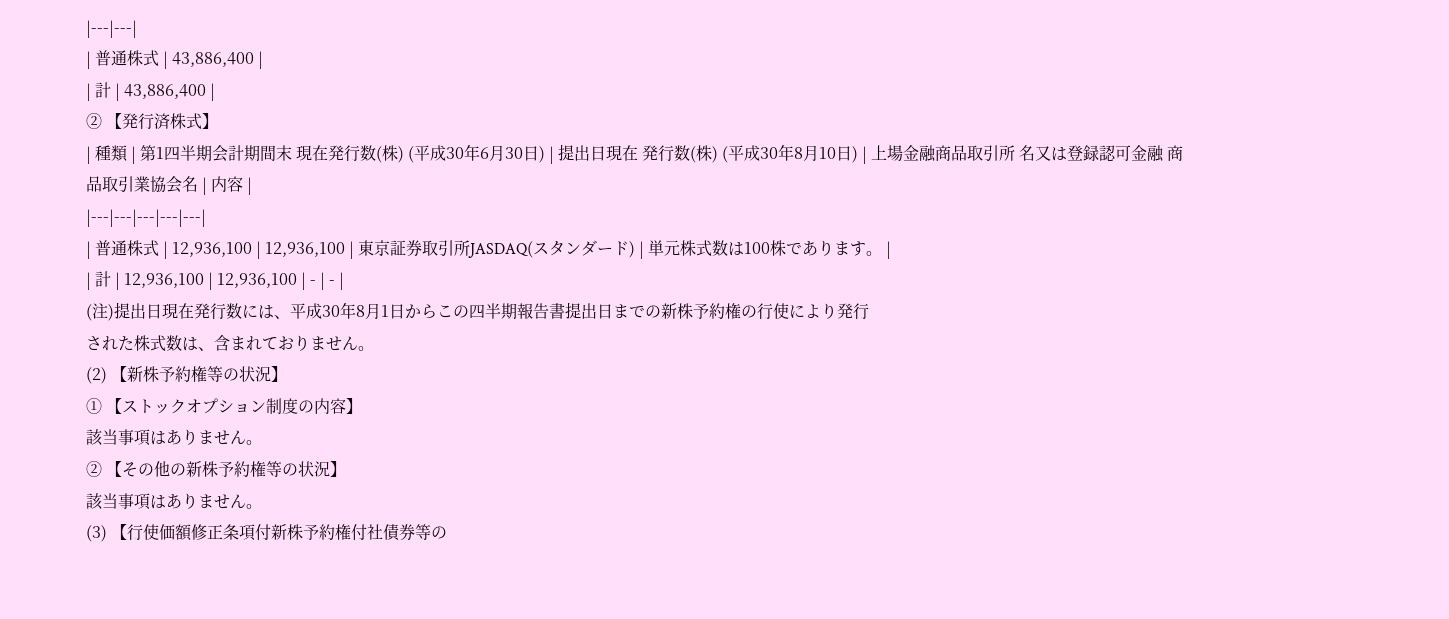|---|---|
| 普通株式 | 43,886,400 |
| 計 | 43,886,400 |
② 【発行済株式】
| 種類 | 第1四半期会計期間末 現在発行数(株) (平成30年6月30日) | 提出日現在 発行数(株) (平成30年8月10日) | 上場金融商品取引所 名又は登録認可金融 商品取引業協会名 | 内容 |
|---|---|---|---|---|
| 普通株式 | 12,936,100 | 12,936,100 | 東京証券取引所JASDAQ(スタンダード) | 単元株式数は100株であります。 |
| 計 | 12,936,100 | 12,936,100 | - | - |
(注)提出日現在発行数には、平成30年8月1日からこの四半期報告書提出日までの新株予約権の行使により発行
された株式数は、含まれておりません。
(2) 【新株予約権等の状況】
① 【ストックオプション制度の内容】
該当事項はありません。
② 【その他の新株予約権等の状況】
該当事項はありません。
(3) 【行使価額修正条項付新株予約権付社債券等の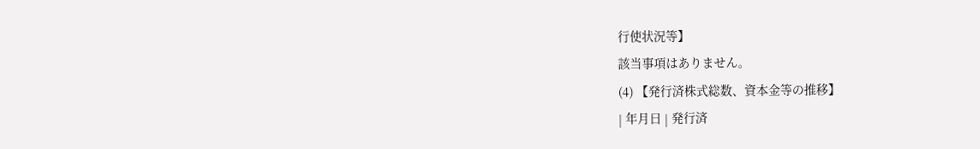行使状況等】
該当事項はありません。
(4) 【発行済株式総数、資本金等の推移】
| 年月日 | 発行済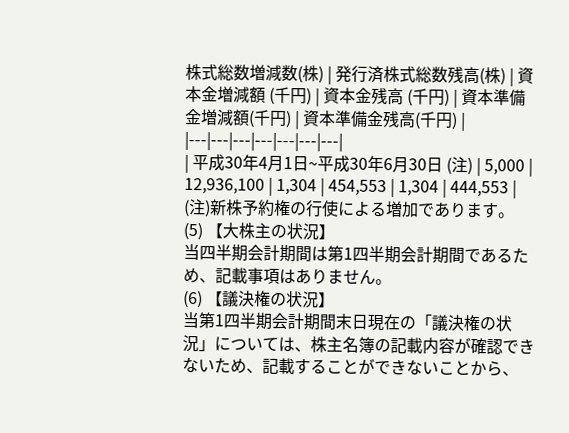株式総数増減数(株) | 発行済株式総数残高(株) | 資本金増減額 (千円) | 資本金残高 (千円) | 資本準備金増減額(千円) | 資本準備金残高(千円) |
|---|---|---|---|---|---|---|
| 平成30年4月1日~平成30年6月30日 (注) | 5,000 | 12,936,100 | 1,304 | 454,553 | 1,304 | 444,553 |
(注)新株予約権の行使による増加であります。
(5) 【大株主の状況】
当四半期会計期間は第1四半期会計期間であるため、記載事項はありません。
(6) 【議決権の状況】
当第1四半期会計期間末日現在の「議決権の状況」については、株主名簿の記載内容が確認できないため、記載することができないことから、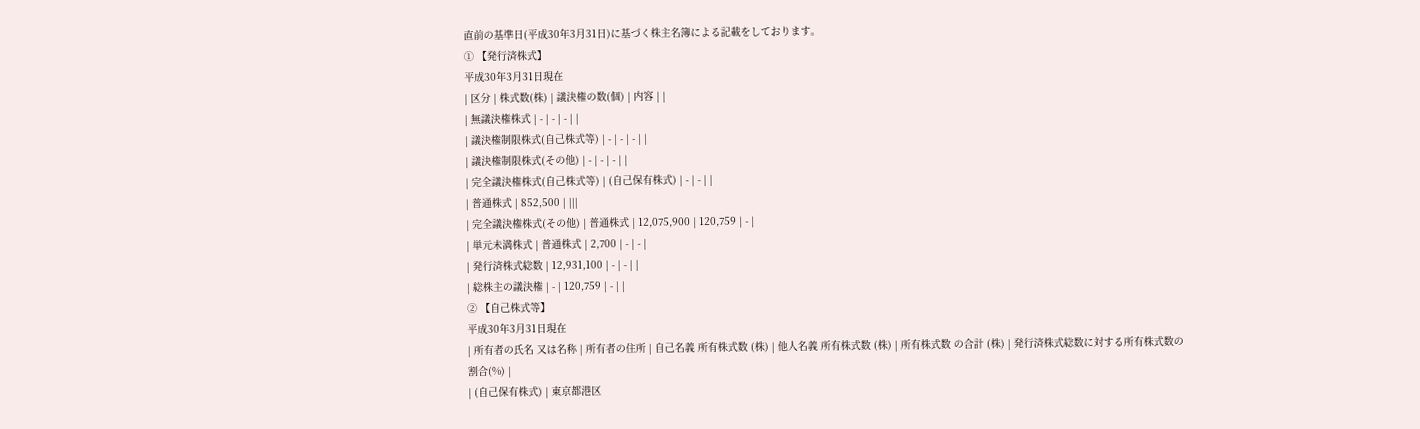直前の基準日(平成30年3月31日)に基づく株主名簿による記載をしております。
① 【発行済株式】
平成30年3月31日現在
| 区分 | 株式数(株) | 議決権の数(個) | 内容 | |
| 無議決権株式 | - | - | - | |
| 議決権制限株式(自己株式等) | - | - | - | |
| 議決権制限株式(その他) | - | - | - | |
| 完全議決権株式(自己株式等) | (自己保有株式) | - | - | |
| 普通株式 | 852,500 | |||
| 完全議決権株式(その他) | 普通株式 | 12,075,900 | 120,759 | - |
| 単元未満株式 | 普通株式 | 2,700 | - | - |
| 発行済株式総数 | 12,931,100 | - | - | |
| 総株主の議決権 | - | 120,759 | - | |
② 【自己株式等】
平成30年3月31日現在
| 所有者の氏名 又は名称 | 所有者の住所 | 自己名義 所有株式数 (株) | 他人名義 所有株式数 (株) | 所有株式数 の合計 (株) | 発行済株式総数に対する所有株式数の割合(%) |
| (自己保有株式) | 東京都港区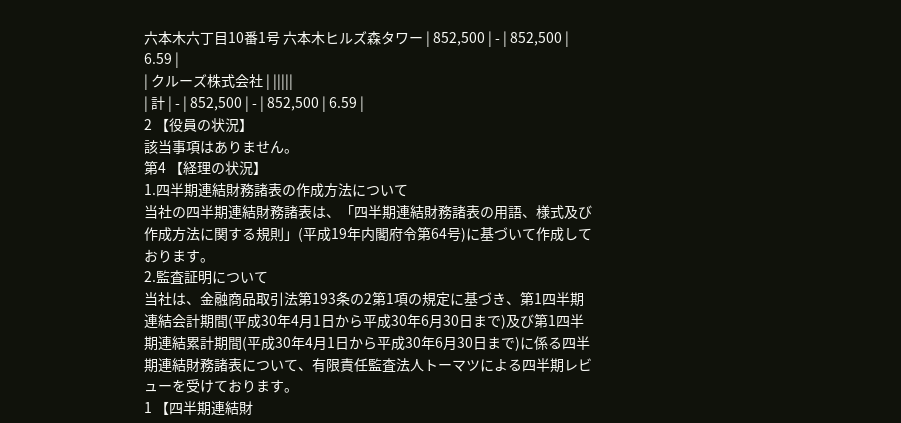六本木六丁目10番1号 六本木ヒルズ森タワー | 852,500 | - | 852,500 | 6.59 |
| クルーズ株式会社 | |||||
| 計 | - | 852,500 | - | 852,500 | 6.59 |
2 【役員の状況】
該当事項はありません。
第4 【経理の状況】
1.四半期連結財務諸表の作成方法について
当社の四半期連結財務諸表は、「四半期連結財務諸表の用語、様式及び作成方法に関する規則」(平成19年内閣府令第64号)に基づいて作成しております。
2.監査証明について
当社は、金融商品取引法第193条の2第1項の規定に基づき、第1四半期連結会計期間(平成30年4月1日から平成30年6月30日まで)及び第1四半期連結累計期間(平成30年4月1日から平成30年6月30日まで)に係る四半期連結財務諸表について、有限責任監査法人トーマツによる四半期レビューを受けております。
1 【四半期連結財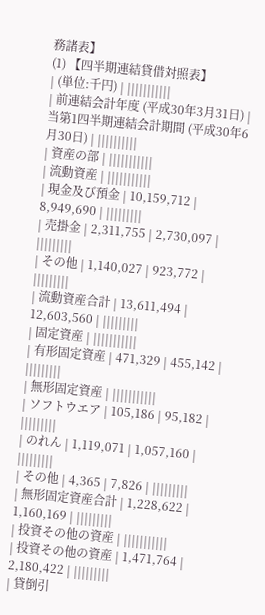務諸表】
(1) 【四半期連結貸借対照表】
| (単位:千円) | |||||||||||
| 前連結会計年度 (平成30年3月31日) | 当第1四半期連結会計期間 (平成30年6月30日) | ||||||||||
| 資産の部 | |||||||||||
| 流動資産 | |||||||||||
| 現金及び預金 | 10,159,712 | 8,949,690 | |||||||||
| 売掛金 | 2,311,755 | 2,730,097 | |||||||||
| その他 | 1,140,027 | 923,772 | |||||||||
| 流動資産合計 | 13,611,494 | 12,603,560 | |||||||||
| 固定資産 | |||||||||||
| 有形固定資産 | 471,329 | 455,142 | |||||||||
| 無形固定資産 | |||||||||||
| ソフトウエア | 105,186 | 95,182 | |||||||||
| のれん | 1,119,071 | 1,057,160 | |||||||||
| その他 | 4,365 | 7,826 | |||||||||
| 無形固定資産合計 | 1,228,622 | 1,160,169 | |||||||||
| 投資その他の資産 | |||||||||||
| 投資その他の資産 | 1,471,764 | 2,180,422 | |||||||||
| 貸倒引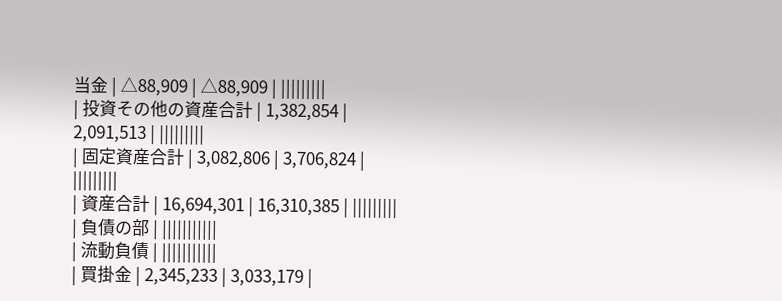当金 | △88,909 | △88,909 | |||||||||
| 投資その他の資産合計 | 1,382,854 | 2,091,513 | |||||||||
| 固定資産合計 | 3,082,806 | 3,706,824 | |||||||||
| 資産合計 | 16,694,301 | 16,310,385 | |||||||||
| 負債の部 | |||||||||||
| 流動負債 | |||||||||||
| 買掛金 | 2,345,233 | 3,033,179 |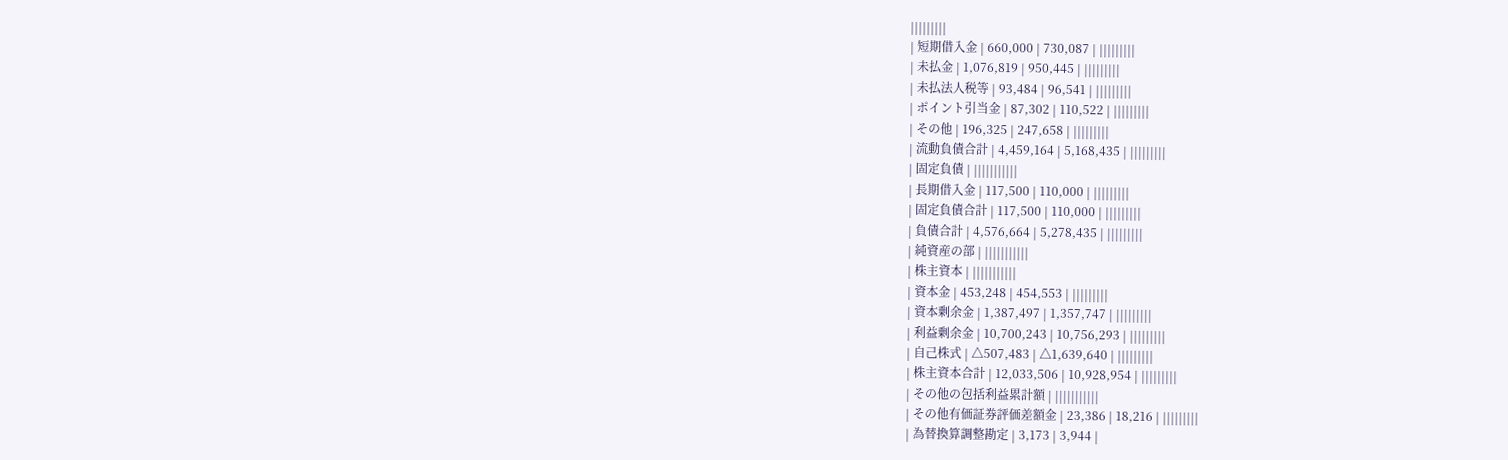|||||||||
| 短期借入金 | 660,000 | 730,087 | |||||||||
| 未払金 | 1,076,819 | 950,445 | |||||||||
| 未払法人税等 | 93,484 | 96,541 | |||||||||
| ポイント引当金 | 87,302 | 110,522 | |||||||||
| その他 | 196,325 | 247,658 | |||||||||
| 流動負債合計 | 4,459,164 | 5,168,435 | |||||||||
| 固定負債 | |||||||||||
| 長期借入金 | 117,500 | 110,000 | |||||||||
| 固定負債合計 | 117,500 | 110,000 | |||||||||
| 負債合計 | 4,576,664 | 5,278,435 | |||||||||
| 純資産の部 | |||||||||||
| 株主資本 | |||||||||||
| 資本金 | 453,248 | 454,553 | |||||||||
| 資本剰余金 | 1,387,497 | 1,357,747 | |||||||||
| 利益剰余金 | 10,700,243 | 10,756,293 | |||||||||
| 自己株式 | △507,483 | △1,639,640 | |||||||||
| 株主資本合計 | 12,033,506 | 10,928,954 | |||||||||
| その他の包括利益累計額 | |||||||||||
| その他有価証券評価差額金 | 23,386 | 18,216 | |||||||||
| 為替換算調整勘定 | 3,173 | 3,944 |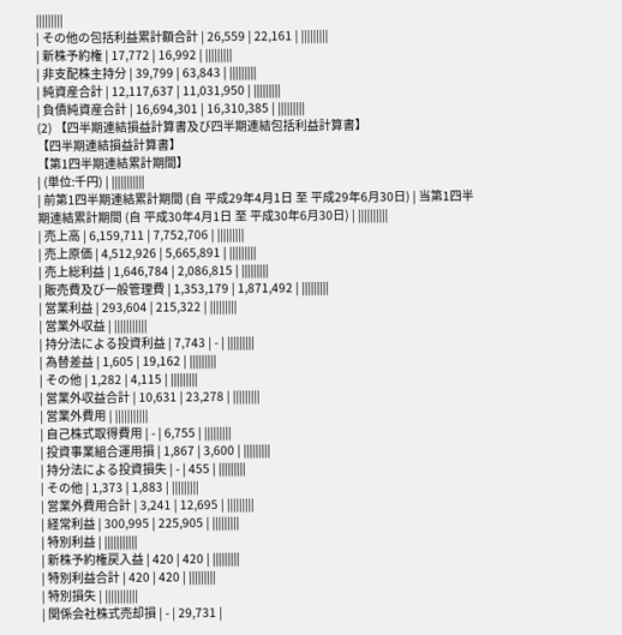|||||||||
| その他の包括利益累計額合計 | 26,559 | 22,161 | |||||||||
| 新株予約権 | 17,772 | 16,992 | |||||||||
| 非支配株主持分 | 39,799 | 63,843 | |||||||||
| 純資産合計 | 12,117,637 | 11,031,950 | |||||||||
| 負債純資産合計 | 16,694,301 | 16,310,385 | |||||||||
(2) 【四半期連結損益計算書及び四半期連結包括利益計算書】
【四半期連結損益計算書】
【第1四半期連結累計期間】
| (単位:千円) | |||||||||||
| 前第1四半期連結累計期間 (自 平成29年4月1日 至 平成29年6月30日) | 当第1四半期連結累計期間 (自 平成30年4月1日 至 平成30年6月30日) | ||||||||||
| 売上高 | 6,159,711 | 7,752,706 | |||||||||
| 売上原価 | 4,512,926 | 5,665,891 | |||||||||
| 売上総利益 | 1,646,784 | 2,086,815 | |||||||||
| 販売費及び一般管理費 | 1,353,179 | 1,871,492 | |||||||||
| 営業利益 | 293,604 | 215,322 | |||||||||
| 営業外収益 | |||||||||||
| 持分法による投資利益 | 7,743 | - | |||||||||
| 為替差益 | 1,605 | 19,162 | |||||||||
| その他 | 1,282 | 4,115 | |||||||||
| 営業外収益合計 | 10,631 | 23,278 | |||||||||
| 営業外費用 | |||||||||||
| 自己株式取得費用 | - | 6,755 | |||||||||
| 投資事業組合運用損 | 1,867 | 3,600 | |||||||||
| 持分法による投資損失 | - | 455 | |||||||||
| その他 | 1,373 | 1,883 | |||||||||
| 営業外費用合計 | 3,241 | 12,695 | |||||||||
| 経常利益 | 300,995 | 225,905 | |||||||||
| 特別利益 | |||||||||||
| 新株予約権戻入益 | 420 | 420 | |||||||||
| 特別利益合計 | 420 | 420 | |||||||||
| 特別損失 | |||||||||||
| 関係会社株式売却損 | - | 29,731 |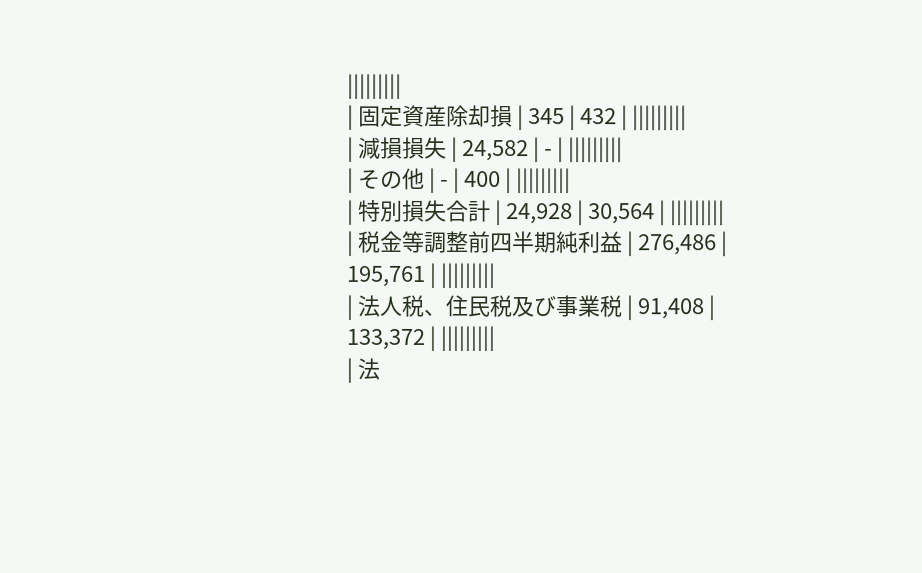|||||||||
| 固定資産除却損 | 345 | 432 | |||||||||
| 減損損失 | 24,582 | - | |||||||||
| その他 | - | 400 | |||||||||
| 特別損失合計 | 24,928 | 30,564 | |||||||||
| 税金等調整前四半期純利益 | 276,486 | 195,761 | |||||||||
| 法人税、住民税及び事業税 | 91,408 | 133,372 | |||||||||
| 法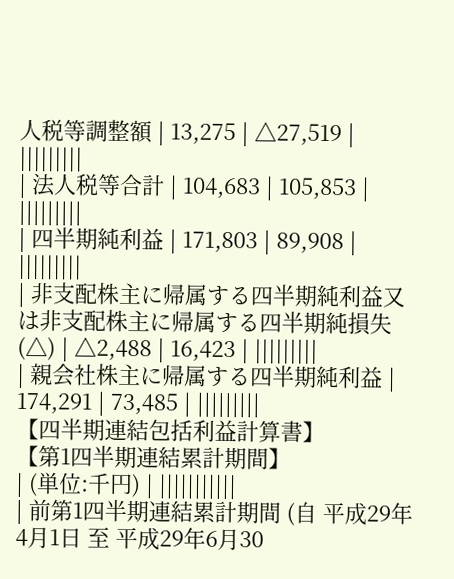人税等調整額 | 13,275 | △27,519 | |||||||||
| 法人税等合計 | 104,683 | 105,853 | |||||||||
| 四半期純利益 | 171,803 | 89,908 | |||||||||
| 非支配株主に帰属する四半期純利益又は非支配株主に帰属する四半期純損失(△) | △2,488 | 16,423 | |||||||||
| 親会社株主に帰属する四半期純利益 | 174,291 | 73,485 | |||||||||
【四半期連結包括利益計算書】
【第1四半期連結累計期間】
| (単位:千円) | |||||||||||
| 前第1四半期連結累計期間 (自 平成29年4月1日 至 平成29年6月30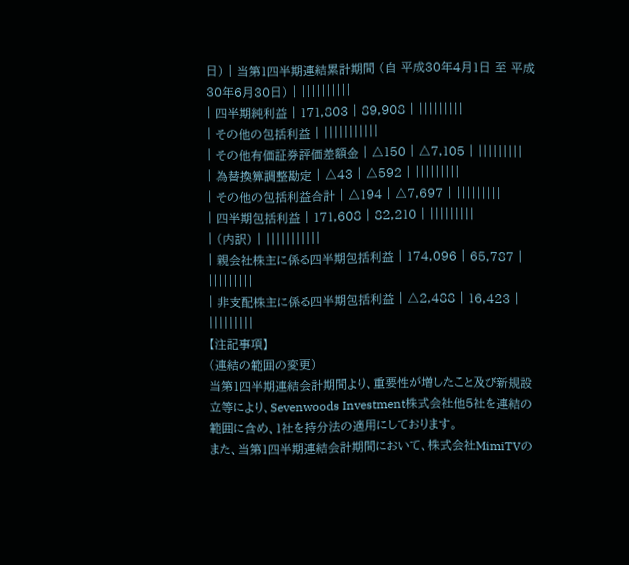日) | 当第1四半期連結累計期間 (自 平成30年4月1日 至 平成30年6月30日) | ||||||||||
| 四半期純利益 | 171,803 | 89,908 | |||||||||
| その他の包括利益 | |||||||||||
| その他有価証券評価差額金 | △150 | △7,105 | |||||||||
| 為替換算調整勘定 | △43 | △592 | |||||||||
| その他の包括利益合計 | △194 | △7,697 | |||||||||
| 四半期包括利益 | 171,608 | 82,210 | |||||||||
| (内訳) | |||||||||||
| 親会社株主に係る四半期包括利益 | 174,096 | 65,787 | |||||||||
| 非支配株主に係る四半期包括利益 | △2,488 | 16,423 | |||||||||
【注記事項】
(連結の範囲の変更)
当第1四半期連結会計期間より、重要性が増したこと及び新規設立等により、Sevenwoods Investment株式会社他5社を連結の範囲に含め、1社を持分法の適用にしております。
また、当第1四半期連結会計期間において、株式会社MimiTVの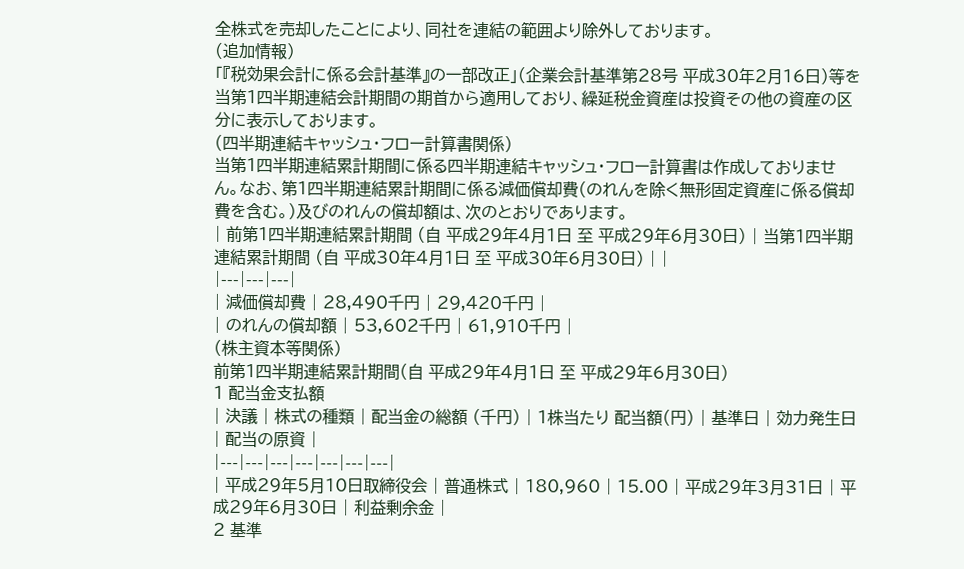全株式を売却したことにより、同社を連結の範囲より除外しております。
(追加情報)
「『税効果会計に係る会計基準』の一部改正」(企業会計基準第28号 平成30年2月16日)等を当第1四半期連結会計期間の期首から適用しており、繰延税金資産は投資その他の資産の区分に表示しております。
(四半期連結キャッシュ・フロー計算書関係)
当第1四半期連結累計期間に係る四半期連結キャッシュ・フロー計算書は作成しておりません。なお、第1四半期連結累計期間に係る減価償却費(のれんを除く無形固定資産に係る償却費を含む。)及びのれんの償却額は、次のとおりであります。
| 前第1四半期連結累計期間 (自 平成29年4月1日 至 平成29年6月30日) | 当第1四半期連結累計期間 (自 平成30年4月1日 至 平成30年6月30日) | |
|---|---|---|
| 減価償却費 | 28,490千円 | 29,420千円 |
| のれんの償却額 | 53,602千円 | 61,910千円 |
(株主資本等関係)
前第1四半期連結累計期間(自 平成29年4月1日 至 平成29年6月30日)
1 配当金支払額
| 決議 | 株式の種類 | 配当金の総額 (千円) | 1株当たり 配当額(円) | 基準日 | 効力発生日 | 配当の原資 |
|---|---|---|---|---|---|---|
| 平成29年5月10日取締役会 | 普通株式 | 180,960 | 15.00 | 平成29年3月31日 | 平成29年6月30日 | 利益剰余金 |
2 基準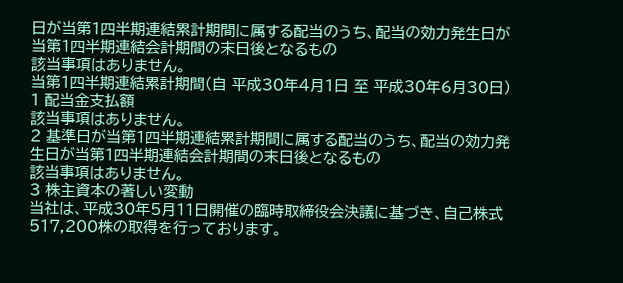日が当第1四半期連結累計期間に属する配当のうち、配当の効力発生日が当第1四半期連結会計期間の末日後となるもの
該当事項はありません。
当第1四半期連結累計期間(自 平成30年4月1日 至 平成30年6月30日)
1 配当金支払額
該当事項はありません。
2 基準日が当第1四半期連結累計期間に属する配当のうち、配当の効力発生日が当第1四半期連結会計期間の末日後となるもの
該当事項はありません。
3 株主資本の著しい変動
当社は、平成30年5月11日開催の臨時取締役会決議に基づき、自己株式517,200株の取得を行っております。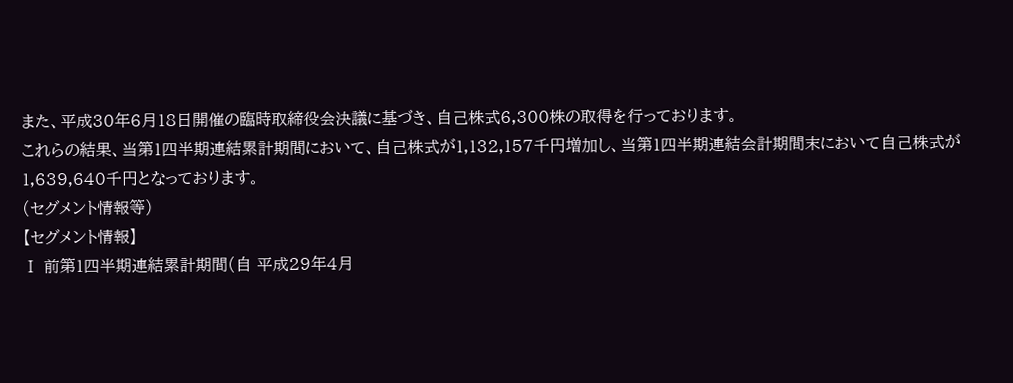また、平成30年6月18日開催の臨時取締役会決議に基づき、自己株式6,300株の取得を行っております。
これらの結果、当第1四半期連結累計期間において、自己株式が1,132,157千円増加し、当第1四半期連結会計期間末において自己株式が1,639,640千円となっております。
(セグメント情報等)
【セグメント情報】
Ⅰ 前第1四半期連結累計期間(自 平成29年4月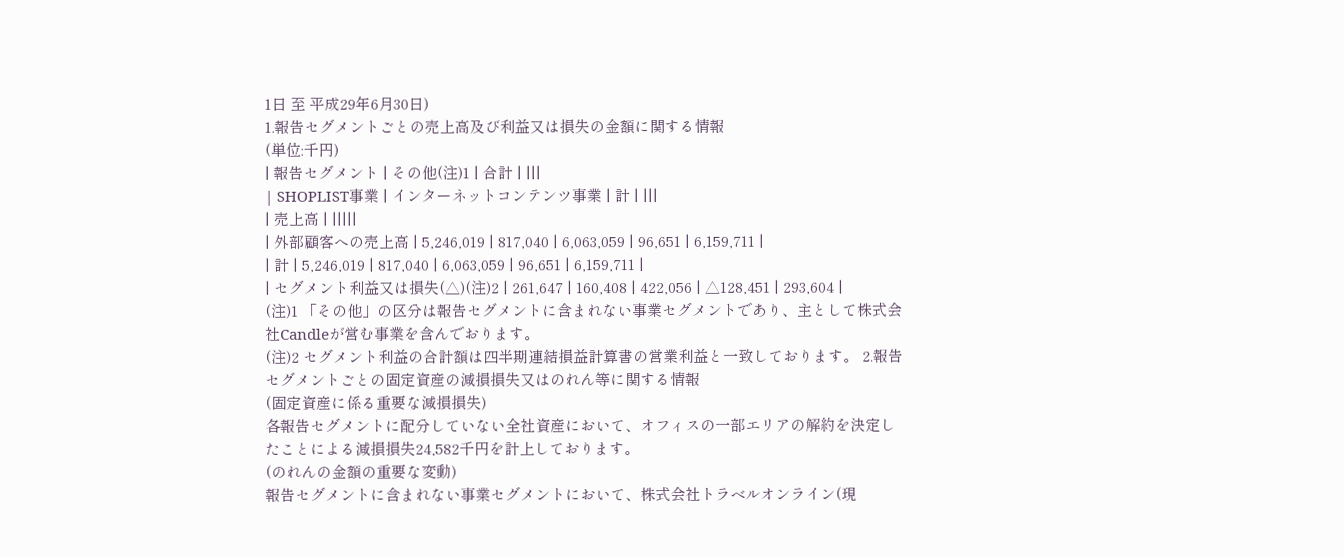1日 至 平成29年6月30日)
1.報告セグメントごとの売上高及び利益又は損失の金額に関する情報
(単位:千円)
| 報告セグメント | その他(注)1 | 合計 | |||
| SHOPLIST事業 | インターネットコンテンツ事業 | 計 | |||
| 売上高 | |||||
| 外部顧客への売上高 | 5,246,019 | 817,040 | 6,063,059 | 96,651 | 6,159,711 |
| 計 | 5,246,019 | 817,040 | 6,063,059 | 96,651 | 6,159,711 |
| セグメント利益又は損失(△)(注)2 | 261,647 | 160,408 | 422,056 | △128,451 | 293,604 |
(注)1 「その他」の区分は報告セグメントに含まれない事業セグメントであり、主として株式会社Candleが営む事業を含んでおります。
(注)2 セグメント利益の合計額は四半期連結損益計算書の営業利益と一致しております。 2.報告セグメントごとの固定資産の減損損失又はのれん等に関する情報
(固定資産に係る重要な減損損失)
各報告セグメントに配分していない全社資産において、オフィスの一部エリアの解約を決定したことによる減損損失24,582千円を計上しております。
(のれんの金額の重要な変動)
報告セグメントに含まれない事業セグメントにおいて、株式会社トラベルオンライン(現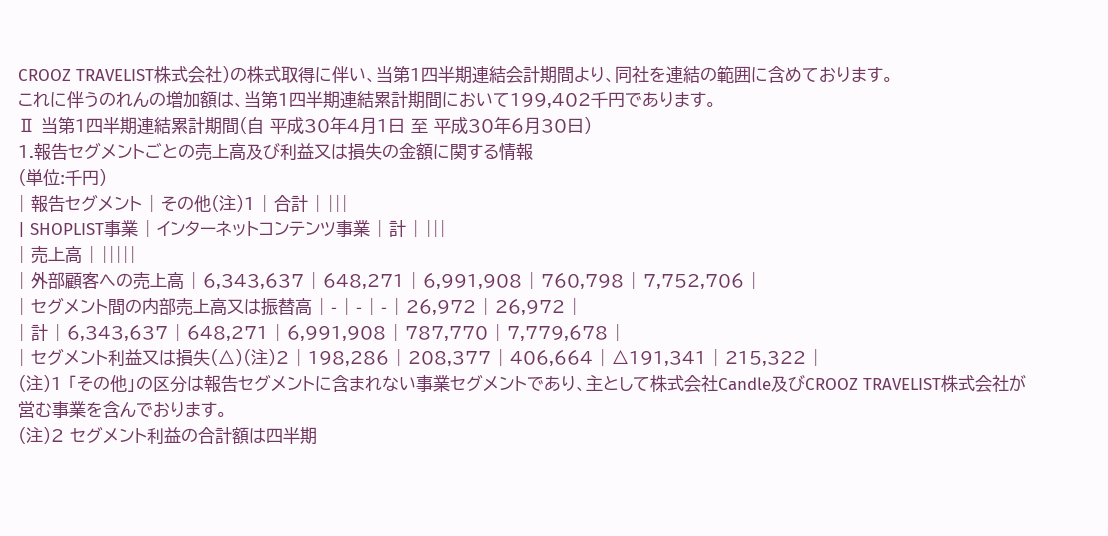CROOZ TRAVELIST株式会社)の株式取得に伴い、当第1四半期連結会計期間より、同社を連結の範囲に含めております。
これに伴うのれんの増加額は、当第1四半期連結累計期間において199,402千円であります。
Ⅱ 当第1四半期連結累計期間(自 平成30年4月1日 至 平成30年6月30日)
1.報告セグメントごとの売上高及び利益又は損失の金額に関する情報
(単位:千円)
| 報告セグメント | その他(注)1 | 合計 | |||
| SHOPLIST事業 | インターネットコンテンツ事業 | 計 | |||
| 売上高 | |||||
| 外部顧客への売上高 | 6,343,637 | 648,271 | 6,991,908 | 760,798 | 7,752,706 |
| セグメント間の内部売上高又は振替高 | - | - | - | 26,972 | 26,972 |
| 計 | 6,343,637 | 648,271 | 6,991,908 | 787,770 | 7,779,678 |
| セグメント利益又は損失(△)(注)2 | 198,286 | 208,377 | 406,664 | △191,341 | 215,322 |
(注)1 「その他」の区分は報告セグメントに含まれない事業セグメントであり、主として株式会社Candle及びCROOZ TRAVELIST株式会社が営む事業を含んでおります。
(注)2 セグメント利益の合計額は四半期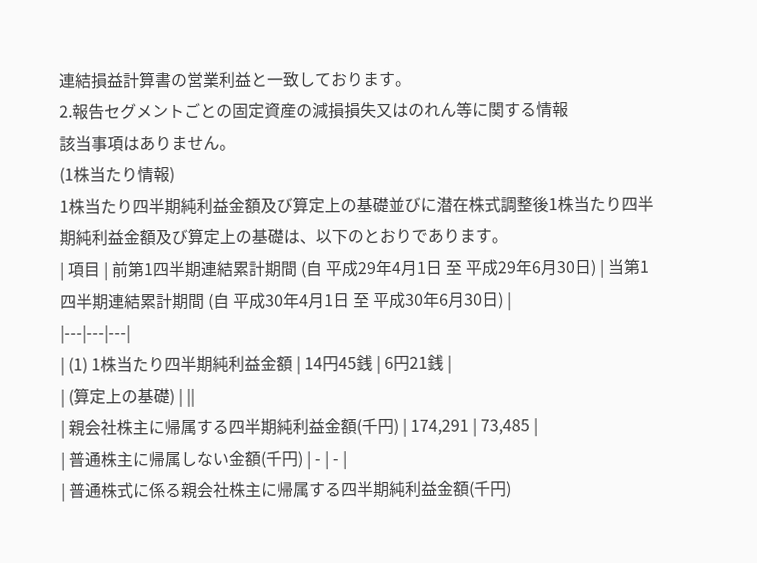連結損益計算書の営業利益と一致しております。
2.報告セグメントごとの固定資産の減損損失又はのれん等に関する情報
該当事項はありません。
(1株当たり情報)
1株当たり四半期純利益金額及び算定上の基礎並びに潜在株式調整後1株当たり四半期純利益金額及び算定上の基礎は、以下のとおりであります。
| 項目 | 前第1四半期連結累計期間 (自 平成29年4月1日 至 平成29年6月30日) | 当第1四半期連結累計期間 (自 平成30年4月1日 至 平成30年6月30日) |
|---|---|---|
| (1) 1株当たり四半期純利益金額 | 14円45銭 | 6円21銭 |
| (算定上の基礎) | ||
| 親会社株主に帰属する四半期純利益金額(千円) | 174,291 | 73,485 |
| 普通株主に帰属しない金額(千円) | - | - |
| 普通株式に係る親会社株主に帰属する四半期純利益金額(千円)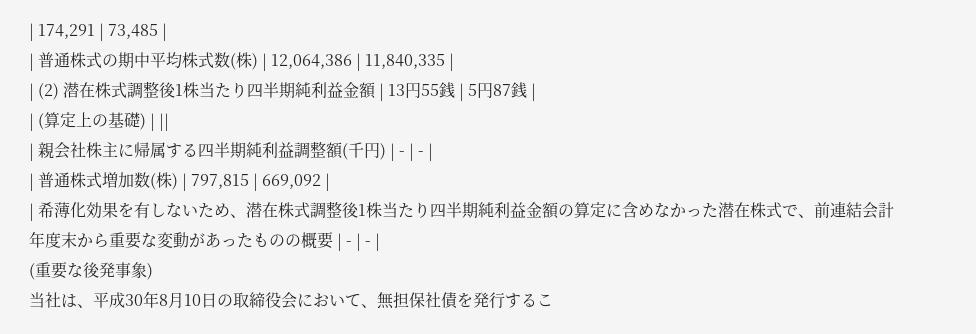| 174,291 | 73,485 |
| 普通株式の期中平均株式数(株) | 12,064,386 | 11,840,335 |
| (2) 潜在株式調整後1株当たり四半期純利益金額 | 13円55銭 | 5円87銭 |
| (算定上の基礎) | ||
| 親会社株主に帰属する四半期純利益調整額(千円) | - | - |
| 普通株式増加数(株) | 797,815 | 669,092 |
| 希薄化効果を有しないため、潜在株式調整後1株当たり四半期純利益金額の算定に含めなかった潜在株式で、前連結会計年度末から重要な変動があったものの概要 | - | - |
(重要な後発事象)
当社は、平成30年8月10日の取締役会において、無担保社債を発行するこ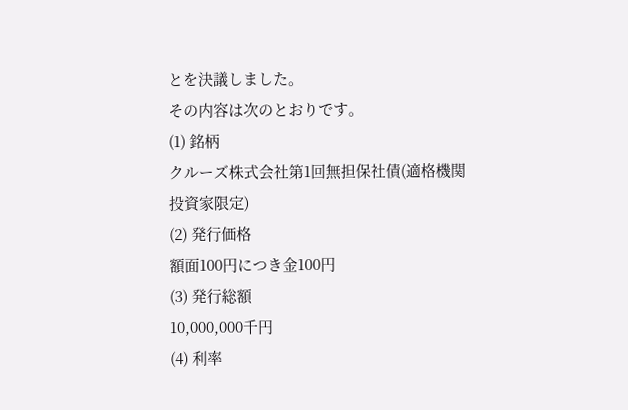とを決議しました。
その内容は次のとおりです。
(1) 銘柄
クルーズ株式会社第1回無担保社債(適格機関投資家限定)
(2) 発行価格
額面100円につき金100円
(3) 発行総額
10,000,000千円
(4) 利率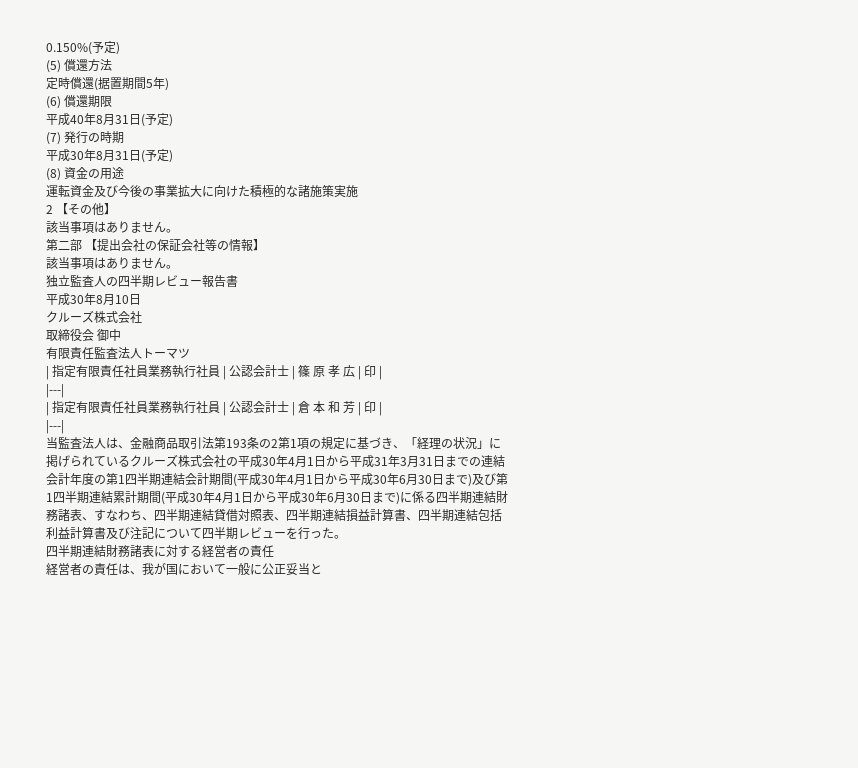0.150%(予定)
(5) 償還方法
定時償還(据置期間5年)
(6) 償還期限
平成40年8月31日(予定)
(7) 発行の時期
平成30年8月31日(予定)
(8) 資金の用途
運転資金及び今後の事業拡大に向けた積極的な諸施策実施
2 【その他】
該当事項はありません。
第二部 【提出会社の保証会社等の情報】
該当事項はありません。
独立監査人の四半期レビュー報告書
平成30年8月10日
クルーズ株式会社
取締役会 御中
有限責任監査法人トーマツ
| 指定有限責任社員業務執行社員 | 公認会計士 | 篠 原 孝 広 | 印 |
|---|
| 指定有限責任社員業務執行社員 | 公認会計士 | 倉 本 和 芳 | 印 |
|---|
当監査法人は、金融商品取引法第193条の2第1項の規定に基づき、「経理の状況」に掲げられているクルーズ株式会社の平成30年4月1日から平成31年3月31日までの連結会計年度の第1四半期連結会計期間(平成30年4月1日から平成30年6月30日まで)及び第1四半期連結累計期間(平成30年4月1日から平成30年6月30日まで)に係る四半期連結財務諸表、すなわち、四半期連結貸借対照表、四半期連結損益計算書、四半期連結包括利益計算書及び注記について四半期レビューを行った。
四半期連結財務諸表に対する経営者の責任
経営者の責任は、我が国において一般に公正妥当と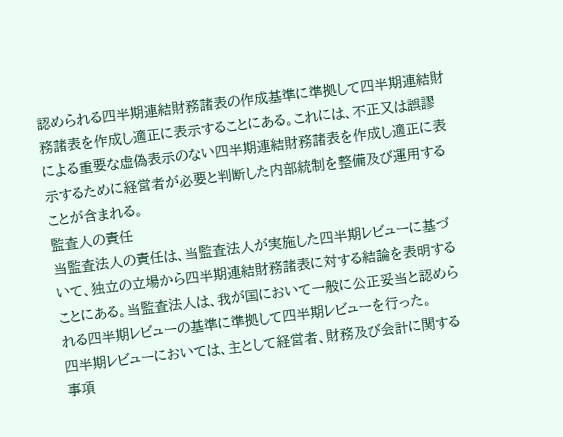認められる四半期連結財務諸表の作成基準に準拠して四半期連結財務諸表を作成し適正に表示することにある。これには、不正又は誤謬による重要な虚偽表示のない四半期連結財務諸表を作成し適正に表示するために経営者が必要と判断した内部統制を整備及び運用することが含まれる。
監査人の責任
当監査法人の責任は、当監査法人が実施した四半期レビューに基づいて、独立の立場から四半期連結財務諸表に対する結論を表明することにある。当監査法人は、我が国において一般に公正妥当と認められる四半期レビューの基準に準拠して四半期レビューを行った。
四半期レビューにおいては、主として経営者、財務及び会計に関する事項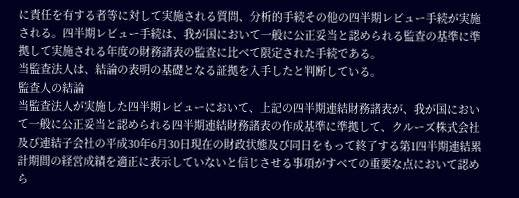に責任を有する者等に対して実施される質問、分析的手続その他の四半期レビュー手続が実施される。四半期レビュー手続は、我が国において一般に公正妥当と認められる監査の基準に準拠して実施される年度の財務諸表の監査に比べて限定された手続である。
当監査法人は、結論の表明の基礎となる証拠を入手したと判断している。
監査人の結論
当監査法人が実施した四半期レビューにおいて、上記の四半期連結財務諸表が、我が国において一般に公正妥当と認められる四半期連結財務諸表の作成基準に準拠して、クルーズ株式会社及び連結子会社の平成30年6月30日現在の財政状態及び同日をもって終了する第1四半期連結累計期間の経営成績を適正に表示していないと信じさせる事項がすべての重要な点において認めら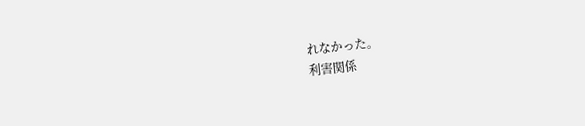れなかった。
利害関係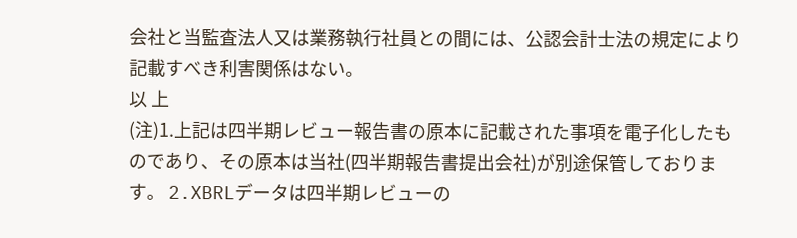会社と当監査法人又は業務執行社員との間には、公認会計士法の規定により記載すべき利害関係はない。
以 上
(注)1.上記は四半期レビュー報告書の原本に記載された事項を電子化したものであり、その原本は当社(四半期報告書提出会社)が別途保管しております。 2.XBRLデータは四半期レビューの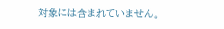対象には含まれていません。